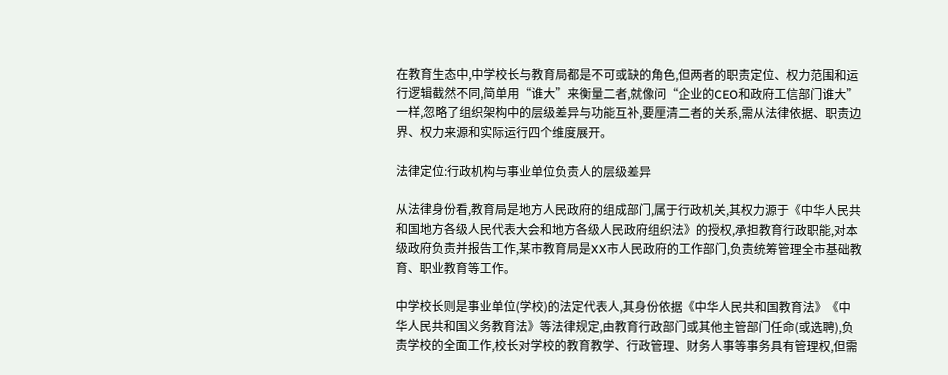在教育生态中,中学校长与教育局都是不可或缺的角色,但两者的职责定位、权力范围和运行逻辑截然不同,简单用“谁大”来衡量二者,就像问“企业的CEO和政府工信部门谁大”一样,忽略了组织架构中的层级差异与功能互补,要厘清二者的关系,需从法律依据、职责边界、权力来源和实际运行四个维度展开。

法律定位:行政机构与事业单位负责人的层级差异

从法律身份看,教育局是地方人民政府的组成部门,属于行政机关,其权力源于《中华人民共和国地方各级人民代表大会和地方各级人民政府组织法》的授权,承担教育行政职能,对本级政府负责并报告工作,某市教育局是XX市人民政府的工作部门,负责统筹管理全市基础教育、职业教育等工作。

中学校长则是事业单位(学校)的法定代表人,其身份依据《中华人民共和国教育法》《中华人民共和国义务教育法》等法律规定,由教育行政部门或其他主管部门任命(或选聘),负责学校的全面工作,校长对学校的教育教学、行政管理、财务人事等事务具有管理权,但需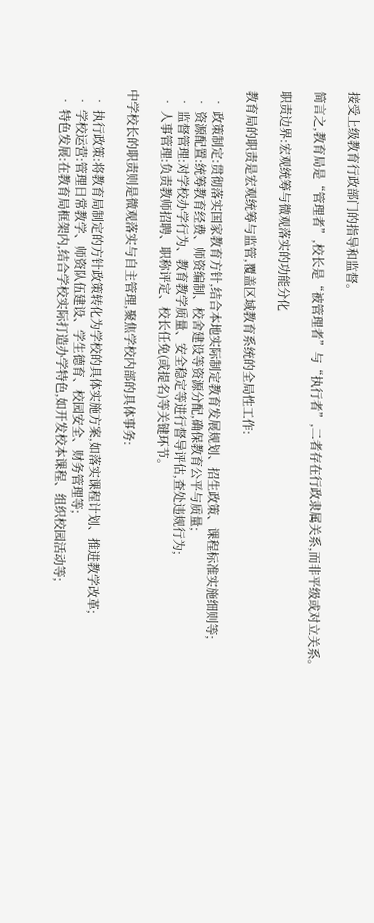接受上级教育行政部门的指导和监督。

简言之,教育局是“管理者”,校长是“被管理者”与“执行者”,二者存在行政隶属关系,而非平级或对立关系。

职责边界:宏观统筹与微观落实的功能分化

教育局的职责是宏观统筹与监管,覆盖区域教育系统的全局性工作:

  • 政策制定:贯彻落实国家教育方针,结合本地实际制定教育发展规划、招生政策、课程标准实施细则等;
  • 资源配置:统筹教育经费、师资编制、校舍建设等资源分配,确保教育公平与质量;
  • 监督管理:对学校办学行为、教育教学质量、安全稳定等进行督导评估,查处违规行为;
  • 人事管理:负责教师招聘、职称评定、校长任免(或提名)等关键环节。

中学校长的职责则是微观落实与自主管理,聚焦学校内部的具体事务:

  • 执行政策:将教育局制定的方针政策转化为学校的具体实施方案,如落实课程计划、推进教学改革;
  • 学校运营:管理日常教学、师资队伍建设、学生德育、校园安全、财务管理等;
  • 特色发展:在教育局框架内,结合学校实际打造办学特色,如开发校本课程、组织校园活动等;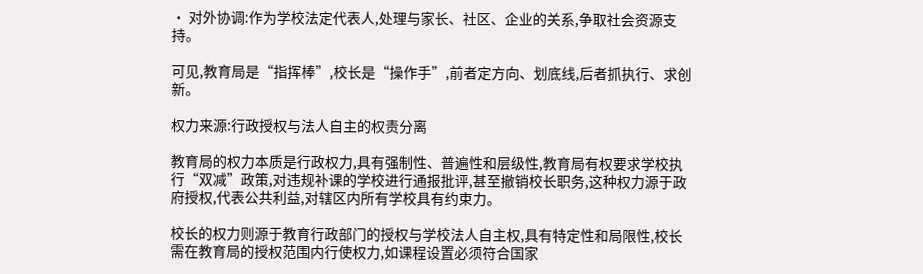• 对外协调:作为学校法定代表人,处理与家长、社区、企业的关系,争取社会资源支持。

可见,教育局是“指挥棒”,校长是“操作手”,前者定方向、划底线,后者抓执行、求创新。

权力来源:行政授权与法人自主的权责分离

教育局的权力本质是行政权力,具有强制性、普遍性和层级性,教育局有权要求学校执行“双减”政策,对违规补课的学校进行通报批评,甚至撤销校长职务,这种权力源于政府授权,代表公共利益,对辖区内所有学校具有约束力。

校长的权力则源于教育行政部门的授权与学校法人自主权,具有特定性和局限性,校长需在教育局的授权范围内行使权力,如课程设置必须符合国家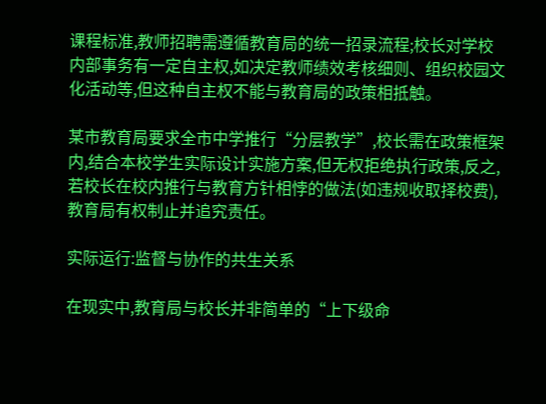课程标准,教师招聘需遵循教育局的统一招录流程;校长对学校内部事务有一定自主权,如决定教师绩效考核细则、组织校园文化活动等,但这种自主权不能与教育局的政策相抵触。

某市教育局要求全市中学推行“分层教学”,校长需在政策框架内,结合本校学生实际设计实施方案,但无权拒绝执行政策,反之,若校长在校内推行与教育方针相悖的做法(如违规收取择校费),教育局有权制止并追究责任。

实际运行:监督与协作的共生关系

在现实中,教育局与校长并非简单的“上下级命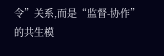令”关系,而是“监督-协作”的共生模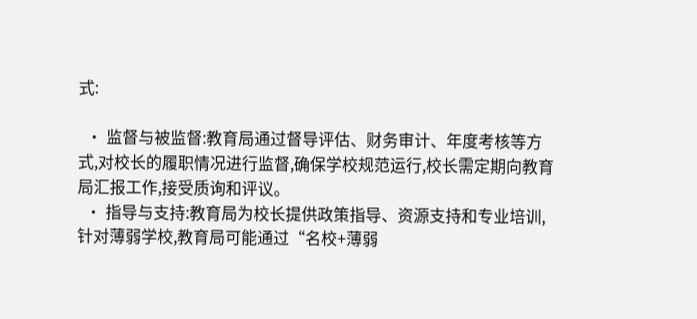式:

  • 监督与被监督:教育局通过督导评估、财务审计、年度考核等方式,对校长的履职情况进行监督,确保学校规范运行,校长需定期向教育局汇报工作,接受质询和评议。
  • 指导与支持:教育局为校长提供政策指导、资源支持和专业培训,针对薄弱学校,教育局可能通过“名校+薄弱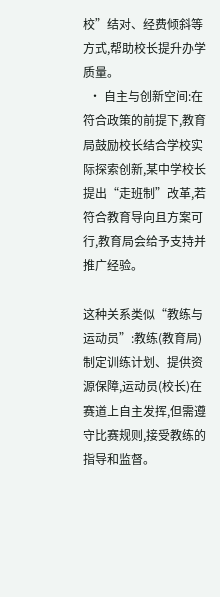校”结对、经费倾斜等方式,帮助校长提升办学质量。
  • 自主与创新空间:在符合政策的前提下,教育局鼓励校长结合学校实际探索创新,某中学校长提出“走班制”改革,若符合教育导向且方案可行,教育局会给予支持并推广经验。

这种关系类似“教练与运动员”:教练(教育局)制定训练计划、提供资源保障,运动员(校长)在赛道上自主发挥,但需遵守比赛规则,接受教练的指导和监督。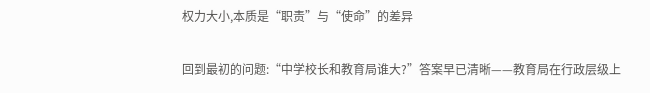权力大小,本质是“职责”与“使命”的差异

回到最初的问题:“中学校长和教育局谁大?”答案早已清晰——教育局在行政层级上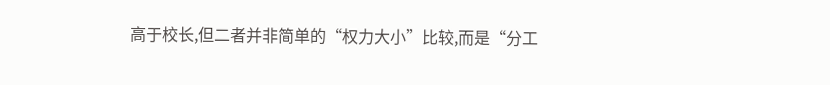高于校长,但二者并非简单的“权力大小”比较,而是“分工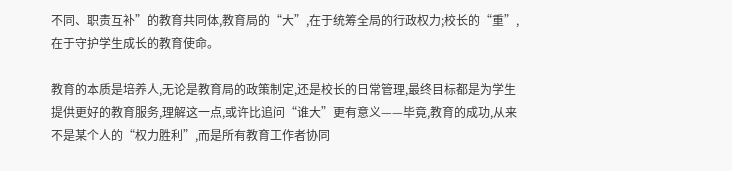不同、职责互补”的教育共同体,教育局的“大”,在于统筹全局的行政权力;校长的“重”,在于守护学生成长的教育使命。

教育的本质是培养人,无论是教育局的政策制定,还是校长的日常管理,最终目标都是为学生提供更好的教育服务,理解这一点,或许比追问“谁大”更有意义——毕竟,教育的成功,从来不是某个人的“权力胜利”,而是所有教育工作者协同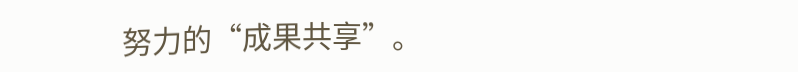努力的“成果共享”。